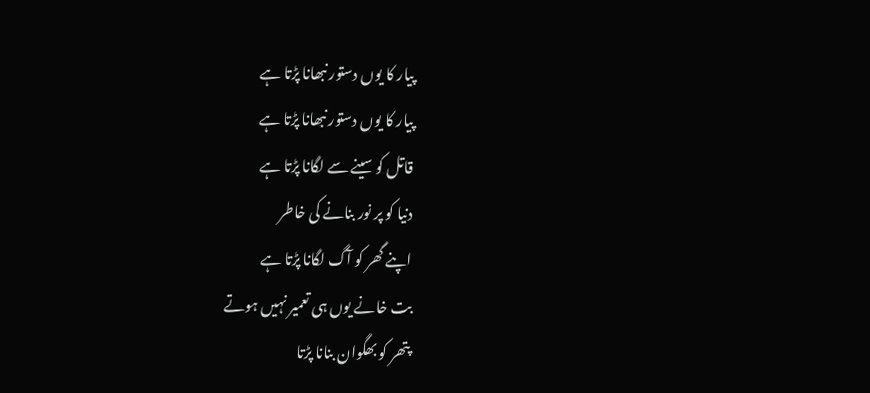پیار کا یوں دستور نبھانا پڑتا ہے
پیار کا یوں دستور نبھانا پڑتا ہے
قاتل کو سینے سے لگانا پڑتا ہے
دنیا کو پر نور بنانے کی خاطر
اپنے گھر کو آگ لگانا پڑتا ہے
بت خانے یوں ہی تعمیر نہیں ہوتے
پتھر کو بھگوان بنانا پڑتا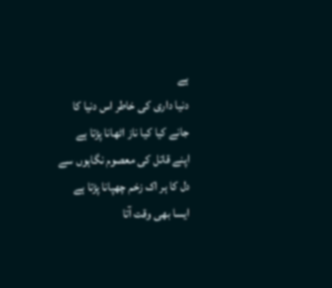ہے
دنیا داری کی خاطر اس دنیا کا
جانے کیا کیا ناز اٹھانا پڑتا ہے
اپنے قاتل کی معصوم نگاہوں سے
دل کا ہر اک زخم چھپانا پڑتا ہے
ایسا بھی وقت آتا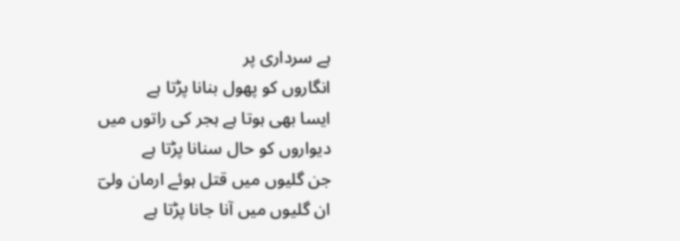ہے سرداری پر
انگاروں کو پھول بنانا پڑتا ہے
ایسا بھی ہوتا ہے ہجر کی راتوں میں
دیواروں کو حال سنانا پڑتا ہے
جن گلیوں میں قتل ہوئے ارمان ولیؔ
ان گلیوں میں آنا جانا پڑتا ہے